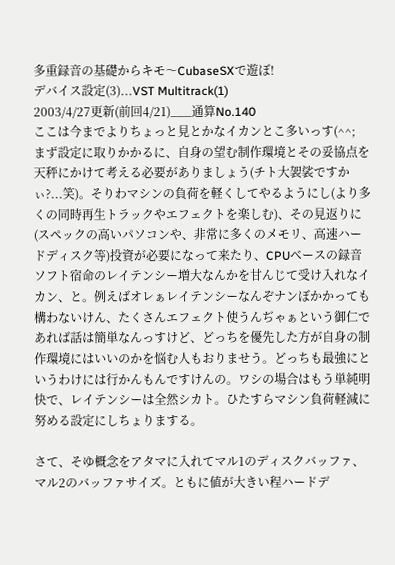多重録音の基礎からキモ〜CubaseSXで遊ぼ!
デバイス設定(3)...VST Multitrack(1)
2003/4/27更新(前回4/21)___通算No.140
ここは今までよりちょっと見とかなイカンとこ多いっす(^^;
まず設定に取りかかるに、自身の望む制作環境とその妥協点を天秤にかけて考える必要がありましょう(チト大袈裟ですかぃ?...笑)。そりわマシンの負荷を軽くしてやるようにし(より多くの同時再生トラックやエフェクトを楽しむ)、その見返りに(スペックの高いパソコンや、非常に多くのメモリ、高速ハードディスク等)投資が必要になって来たり、CPUベースの録音ソフト宿命のレイテンシー増大なんかを甘んじて受け入れなイカン、と。例えばオレぁレイテンシーなんぞナンぼかかっても構わないけん、たくさんエフェクト使うんぢゃぁという御仁であれば話は簡単なんっすけど、どっちを優先した方が自身の制作環境にはいいのかを悩む人もおりませう。どっちも最強にというわけには行かんもんですけんの。ワシの場合はもう単純明快で、レイテンシーは全然シカト。ひたすらマシン負荷軽減に努める設定にしちょりまする。

さて、そゆ概念をアタマに入れてマル1のディスクバッファ、マル2のバッファサイズ。ともに値が大きい程ハードデ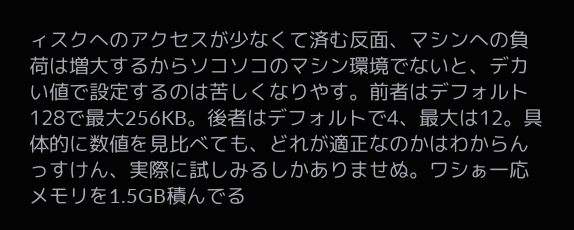ィスクへのアクセスが少なくて済む反面、マシンへの負荷は増大するからソコソコのマシン環境でないと、デカい値で設定するのは苦しくなりやす。前者はデフォルト128で最大256KB。後者はデフォルトで4、最大は12。具体的に数値を見比べても、どれが適正なのかはわからんっすけん、実際に試しみるしかありませぬ。ワシぁ一応メモリを1.5GB積んでる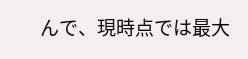んで、現時点では最大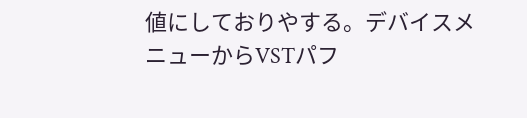値にしておりやする。デバイスメニューからVSTパフ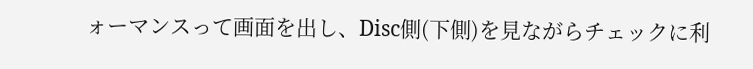ォーマンスって画面を出し、Disc側(下側)を見ながらチェックに利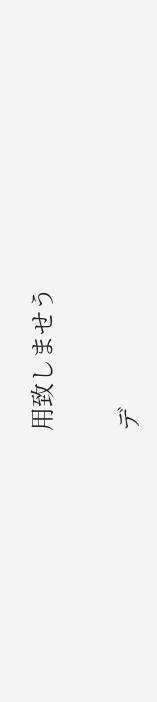用致しませう

デ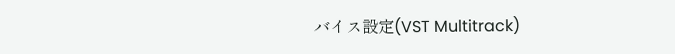バイス設定(VST Multitrack)